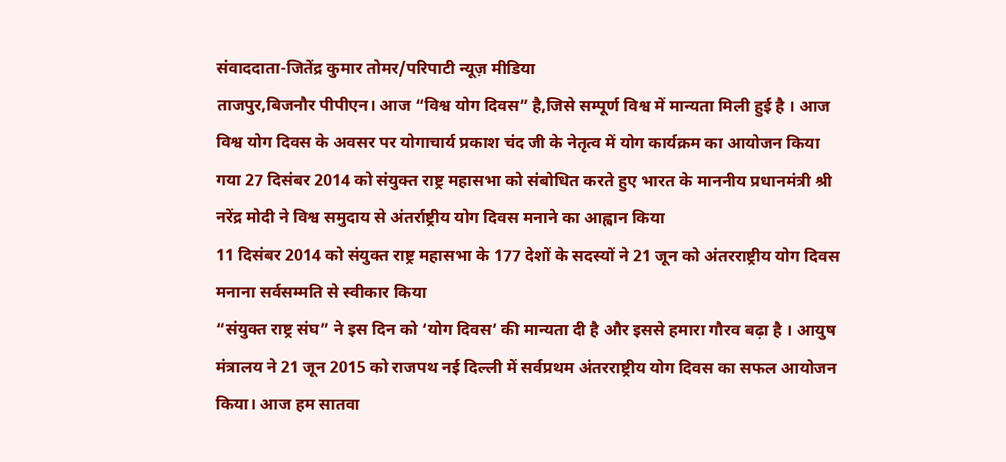संवाददाता-जितेंद्र कुमार तोमर/परिपाटी न्यूज़ मीडिया
ताजपुर,बिजनौर पीपीएन। आज “विश्व योग दिवस” है,जिसे सम्पूर्ण विश्व में मान्यता मिली हुई है । आज विश्व योग दिवस के अवसर पर योगाचार्य प्रकाश चंद जी के नेतृत्व में योग कार्यक्रम का आयोजन किया गया 27 दिसंबर 2014 को संयुक्त राष्ट्र महासभा को संबोधित करते हुए भारत के माननीय प्रधानमंत्री श्री नरेंद्र मोदी ने विश्व समुदाय से अंतर्राष्ट्रीय योग दिवस मनाने का आह्वान किया
11 दिसंबर 2014 को संयुक्त राष्ट्र महासभा के 177 देशों के सदस्यों ने 21 जून को अंतरराष्ट्रीय योग दिवस मनाना सर्वसम्मति से स्वीकार किया
“संयुक्त राष्ट्र संघ” ने इस दिन को ‘योग दिवस’ की मान्यता दी है और इससे हमारा गौरव बढ़ा है । आयुष मंत्रालय ने 21 जून 2015 को राजपथ नई दिल्ली में सर्वप्रथम अंतरराष्ट्रीय योग दिवस का सफल आयोजन किया। आज हम सातवा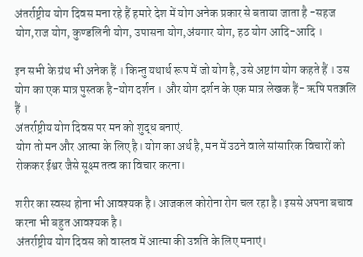अंतर्राष्ट्रीय योग दिवस मना रहे हैं हमारे देश में योग अनेक प्रकार से बताया जाता है -सहज योग,राज योग, कुण्डलिनी योग, उपासना योग,अंयगार योग, हठ योग आदि-आदि ।

इन सभी के ग्रंथ भी अनेक हैं । किन्तु यथार्थ रूप में जो योग है, उसे अष्टांग योग कहते हैं । उस योग का एक मात्र पुस्तक है-योग दर्शन । और योग दर्शन के एक मात्र लेखक हैं- ऋषि पतञ्जलि हैं ।
अंतर्राष्ट्रीय योग दिवस पर मन को शुद्ध बनाएं.
योग तो मन और आत्मा के लिए है। योग का अर्थ है, मन में उठने वाले सांसारिक विचारों को रोककर ईश्वर जैसे सूक्ष्म तत्व का विचार करना।

शरीर का स्वस्थ होना भी आवश्यक है। आजकल कोरोना रोग चल रहा है। इससे अपना बचाव करना भी बहुत आवश्यक है।
अंतर्राष्ट्रीय योग दिवस को वास्तव में आत्मा की उन्नति के लिए मनाएं।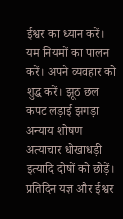ईश्वर का ध्यान करें। यम नियमों का पालन करें। अपने व्यवहार को शुद्ध करें। झूठ छल कपट लड़ाई झगड़ा अन्याय शोषण अत्याचार धोखाधड़ी इत्यादि दोषों को छोड़ें। प्रतिदिन यज्ञ और ईश्वर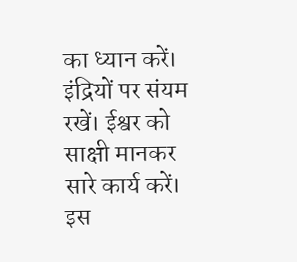का ध्यान करें। इंद्रियों पर संयम रखें। ईश्वर को साक्षी मानकर सारे कार्य करें। इस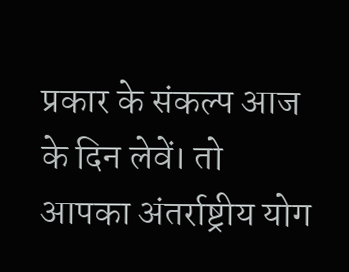प्रकार के संकल्प आज के दिन लेवें। तो आपका अंतर्राष्ट्रीय योग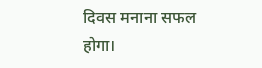दिवस मनाना सफल होगा।